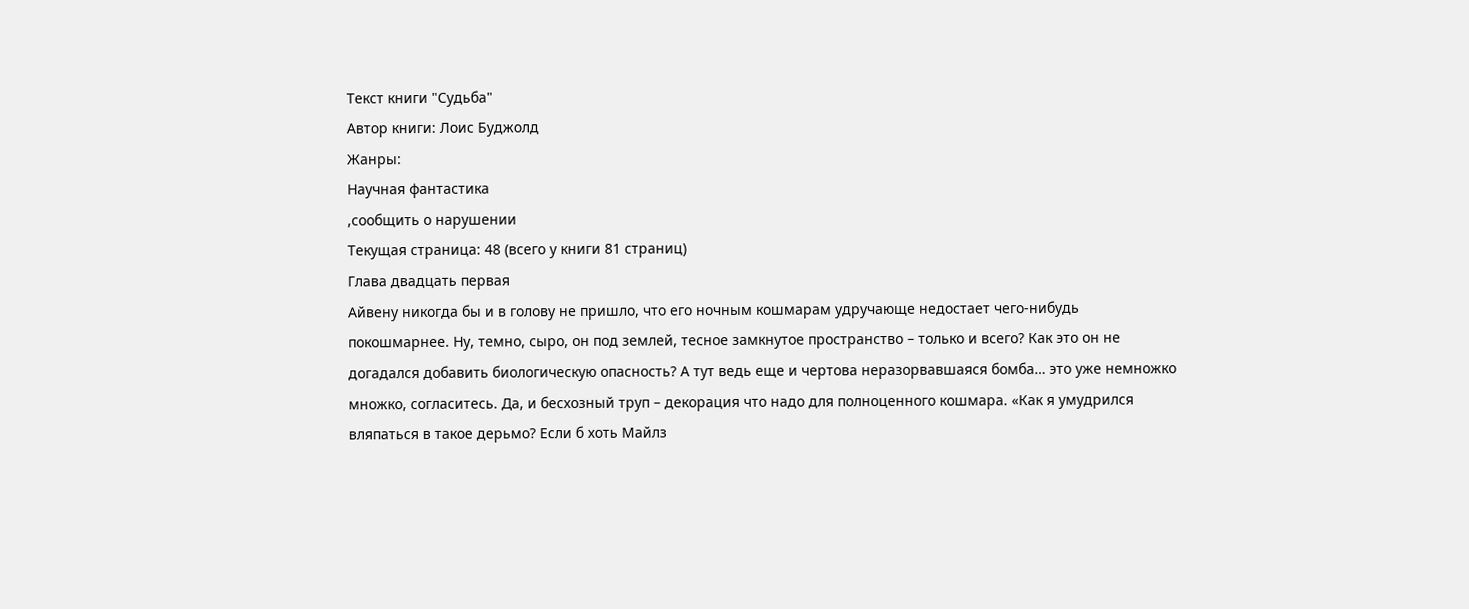Текст книги "Судьба"
Автор книги: Лоис Буджолд
Жанры:
Научная фантастика
,сообщить о нарушении
Текущая страница: 48 (всего у книги 81 страниц)
Глава двадцать первая
Айвену никогда бы и в голову не пришло, что его ночным кошмарам удручающе недостает чего-нибудь покошмарнее. Ну, темно, сыро, он под землей, тесное замкнутое пространство – только и всего? Как это он не догадался добавить биологическую опасность? А тут ведь еще и чертова неразорвавшаяся бомба… это уже немножко множко, согласитесь. Да, и бесхозный труп – декорация что надо для полноценного кошмара. «Как я умудрился вляпаться в такое дерьмо? Если б хоть Майлз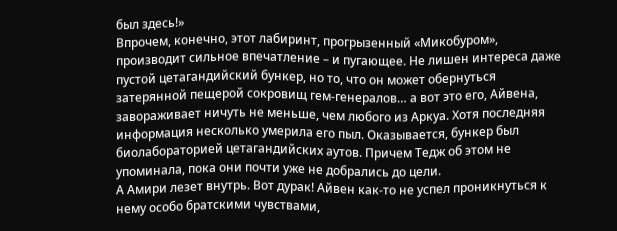был здесь!»
Впрочем, конечно, этот лабиринт, прогрызенный «Микобуром», производит сильное впечатление – и пугающее. Не лишен интереса даже пустой цетагандийский бункер, но то, что он может обернуться затерянной пещерой сокровищ гем-генералов… а вот это его, Айвена, завораживает ничуть не меньше, чем любого из Аркуа. Хотя последняя информация несколько умерила его пыл. Оказывается, бункер был биолабораторией цетагандийских аутов. Причем Тедж об этом не упоминала, пока они почти уже не добрались до цели.
А Амири лезет внутрь. Вот дурак! Айвен как-то не успел проникнуться к нему особо братскими чувствами,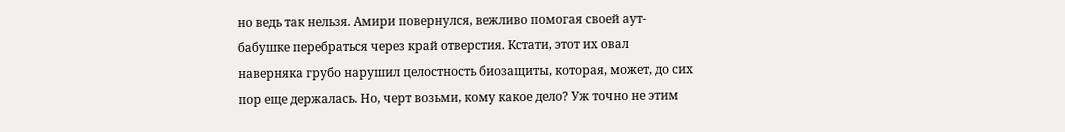но ведь так нельзя. Амири повернулся, вежливо помогая своей аут-бабушке перебраться через край отверстия. Кстати, этот их овал наверняка грубо нарушил целостность биозащиты, которая, может, до сих пор еще держалась. Но, черт возьми, кому какое дело? Уж точно не этим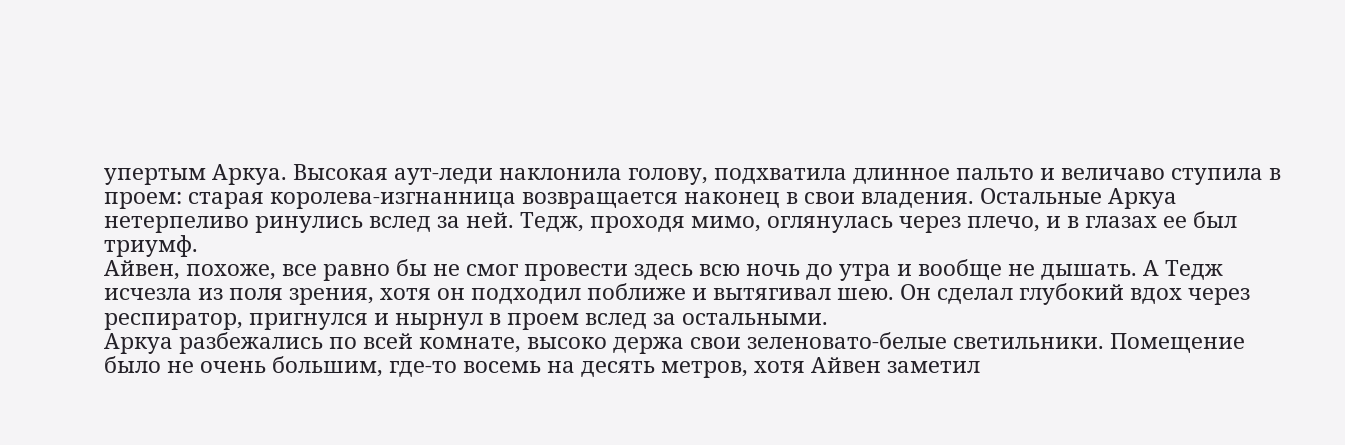упертым Аркуа. Высокая аут-леди наклонила голову, подхватила длинное пальто и величаво ступила в проем: старая королева-изгнанница возвращается наконец в свои владения. Остальные Аркуа нетерпеливо ринулись вслед за ней. Тедж, проходя мимо, оглянулась через плечо, и в глазах ее был триумф.
Айвен, похоже, все равно бы не смог провести здесь всю ночь до утра и вообще не дышать. А Тедж исчезла из поля зрения, хотя он подходил поближе и вытягивал шею. Он сделал глубокий вдох через респиратор, пригнулся и нырнул в проем вслед за остальными.
Аркуа разбежались по всей комнате, высоко держа свои зеленовато-белые светильники. Помещение было не очень большим, где-то восемь на десять метров, хотя Айвен заметил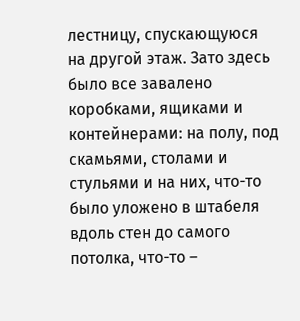лестницу, спускающуюся на другой этаж. Зато здесь было все завалено коробками, ящиками и контейнерами: на полу, под скамьями, столами и стульями и на них, что-то было уложено в штабеля вдоль стен до самого потолка, что-то –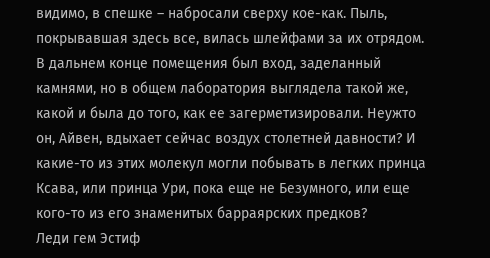видимо, в спешке – набросали сверху кое-как. Пыль, покрывавшая здесь все, вилась шлейфами за их отрядом. В дальнем конце помещения был вход, заделанный камнями, но в общем лаборатория выглядела такой же, какой и была до того, как ее загерметизировали. Неужто он, Айвен, вдыхает сейчас воздух столетней давности? И какие-то из этих молекул могли побывать в легких принца Ксава, или принца Ури, пока еще не Безумного, или еще кого-то из его знаменитых барраярских предков?
Леди гем Эстиф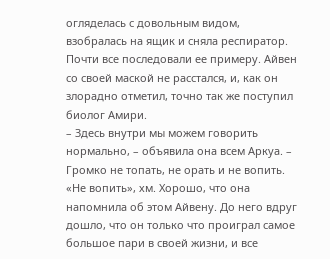огляделась с довольным видом, взобралась на ящик и сняла респиратор. Почти все последовали ее примеру. Айвен со своей маской не расстался, и, как он злорадно отметил, точно так же поступил биолог Амири.
– Здесь внутри мы можем говорить нормально, – объявила она всем Аркуа. – Громко не топать, не орать и не вопить.
«Не вопить», хм. Хорошо, что она напомнила об этом Айвену. До него вдруг дошло, что он только что проиграл самое большое пари в своей жизни, и все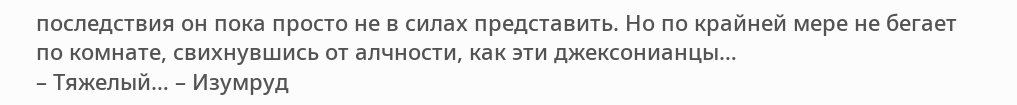последствия он пока просто не в силах представить. Но по крайней мере не бегает по комнате, свихнувшись от алчности, как эти джексонианцы…
– Тяжелый… – Изумруд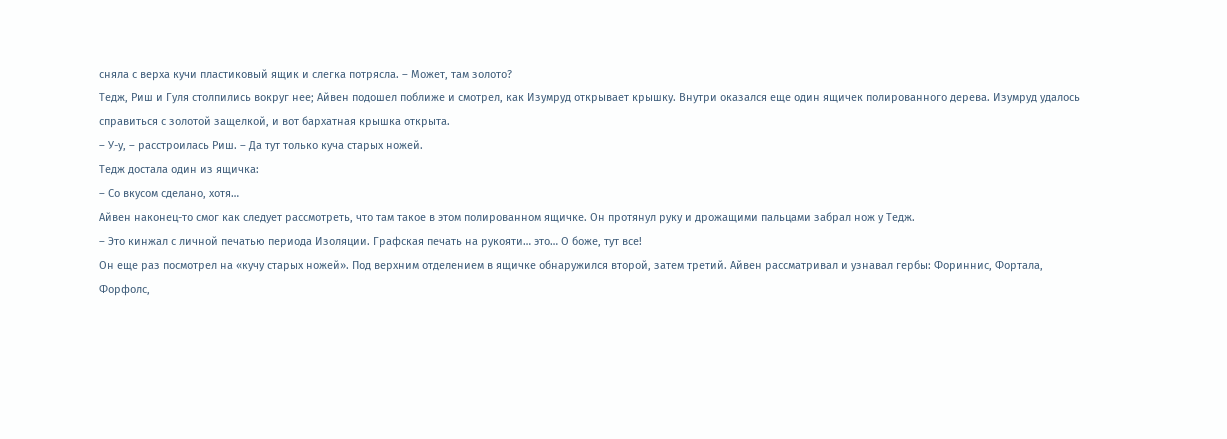сняла с верха кучи пластиковый ящик и слегка потрясла. – Может, там золото?
Тедж, Риш и Гуля столпились вокруг нее; Айвен подошел поближе и смотрел, как Изумруд открывает крышку. Внутри оказался еще один ящичек полированного дерева. Изумруд удалось справиться с золотой защелкой, и вот бархатная крышка открыта.
– У-у, – расстроилась Риш. – Да тут только куча старых ножей.
Тедж достала один из ящичка:
– Со вкусом сделано, хотя…
Айвен наконец-то смог как следует рассмотреть, что там такое в этом полированном ящичке. Он протянул руку и дрожащими пальцами забрал нож у Тедж.
– Это кинжал с личной печатью периода Изоляции. Графская печать на рукояти… это… О боже, тут все!
Он еще раз посмотрел на «кучу старых ножей». Под верхним отделением в ящичке обнаружился второй, затем третий. Айвен рассматривал и узнавал гербы: Фориннис, Фортала, Форфолс,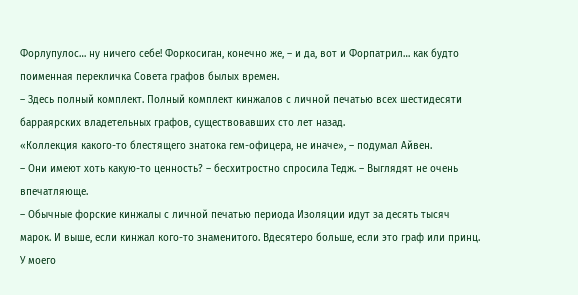Форлупулос… ну ничего себе! Форкосиган, конечно же, – и да, вот и Форпатрил… как будто поименная перекличка Совета графов былых времен.
– Здесь полный комплект. Полный комплект кинжалов с личной печатью всех шестидесяти барраярских владетельных графов, существовавших сто лет назад.
«Коллекция какого-то блестящего знатока гем-офицера, не иначе», – подумал Айвен.
– Они имеют хоть какую-то ценность? – бесхитростно спросила Тедж. – Выглядят не очень впечатляюще.
– Обычные форские кинжалы с личной печатью периода Изоляции идут за десять тысяч марок. И выше, если кинжал кого-то знаменитого. Вдесятеро больше, если это граф или принц. У моего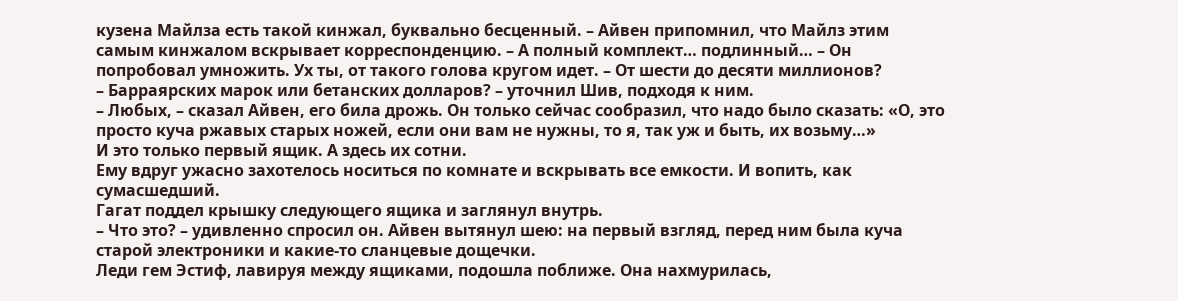кузена Майлза есть такой кинжал, буквально бесценный. – Айвен припомнил, что Майлз этим самым кинжалом вскрывает корреспонденцию. – А полный комплект… подлинный… – Он попробовал умножить. Ух ты, от такого голова кругом идет. – От шести до десяти миллионов?
– Барраярских марок или бетанских долларов? – уточнил Шив, подходя к ним.
– Любых, – сказал Айвен, его била дрожь. Он только сейчас сообразил, что надо было сказать: «О, это просто куча ржавых старых ножей, если они вам не нужны, то я, так уж и быть, их возьму…»
И это только первый ящик. А здесь их сотни.
Ему вдруг ужасно захотелось носиться по комнате и вскрывать все емкости. И вопить, как сумасшедший.
Гагат поддел крышку следующего ящика и заглянул внутрь.
– Что это? – удивленно спросил он. Айвен вытянул шею: на первый взгляд, перед ним была куча старой электроники и какие-то сланцевые дощечки.
Леди гем Эстиф, лавируя между ящиками, подошла поближе. Она нахмурилась,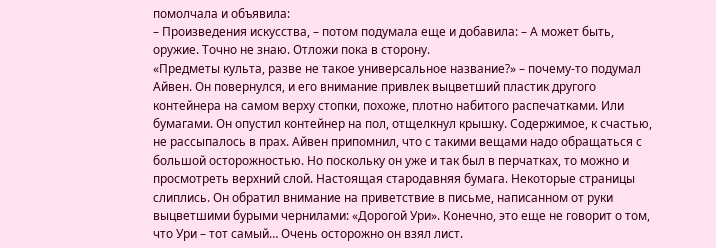помолчала и объявила:
– Произведения искусства, – потом подумала еще и добавила: – А может быть, оружие. Точно не знаю. Отложи пока в сторону.
«Предметы культа, разве не такое универсальное название?» – почему-то подумал Айвен. Он повернулся, и его внимание привлек выцветший пластик другого контейнера на самом верху стопки, похоже, плотно набитого распечатками. Или бумагами. Он опустил контейнер на пол, отщелкнул крышку. Содержимое, к счастью, не рассыпалось в прах. Айвен припомнил, что с такими вещами надо обращаться с большой осторожностью. Но поскольку он уже и так был в перчатках, то можно и просмотреть верхний слой. Настоящая стародавняя бумага. Некоторые страницы слиплись. Он обратил внимание на приветствие в письме, написанном от руки выцветшими бурыми чернилами: «Дорогой Ури». Конечно, это еще не говорит о том, что Ури – тот самый… Очень осторожно он взял лист.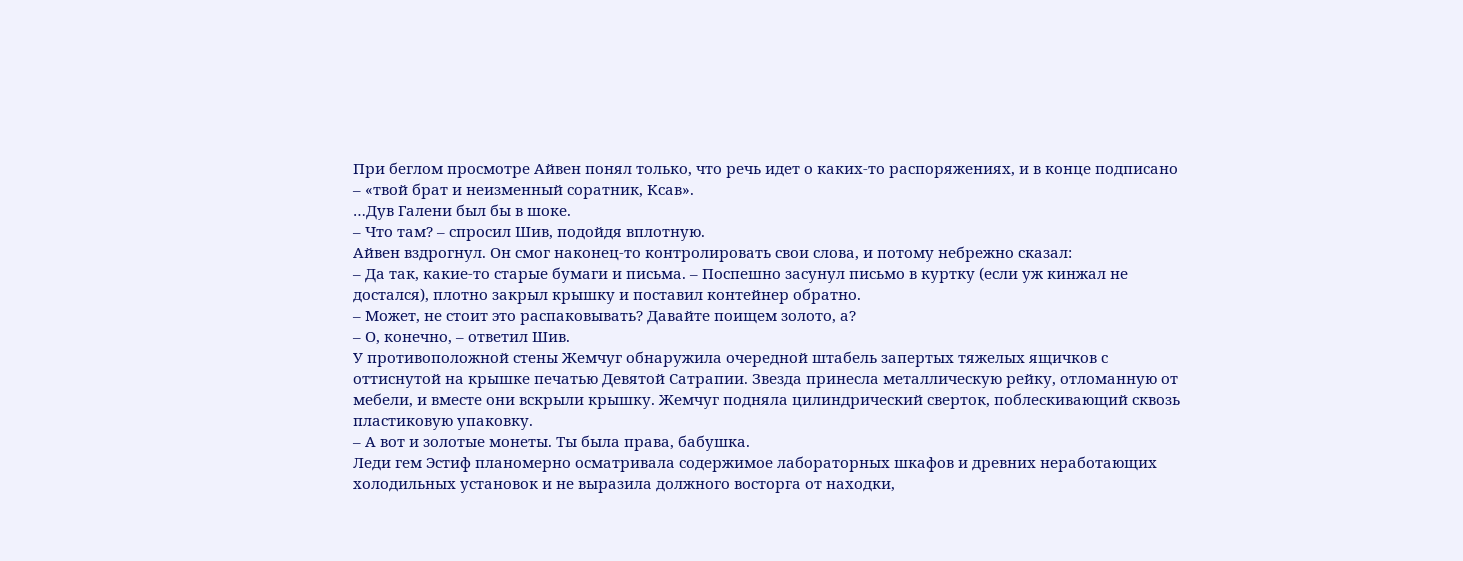При беглом просмотре Айвен понял только, что речь идет о каких-то распоряжениях, и в конце подписано – «твой брат и неизменный соратник, Ксав».
…Дув Галени был бы в шоке.
– Что там? – спросил Шив, подойдя вплотную.
Айвен вздрогнул. Он смог наконец-то контролировать свои слова, и потому небрежно сказал:
– Да так, какие-то старые бумаги и письма. – Поспешно засунул письмо в куртку (если уж кинжал не достался), плотно закрыл крышку и поставил контейнер обратно.
– Может, не стоит это распаковывать? Давайте поищем золото, а?
– О, конечно, – ответил Шив.
У противоположной стены Жемчуг обнаружила очередной штабель запертых тяжелых ящичков с оттиснутой на крышке печатью Девятой Сатрапии. Звезда принесла металлическую рейку, отломанную от мебели, и вместе они вскрыли крышку. Жемчуг подняла цилиндрический сверток, поблескивающий сквозь пластиковую упаковку.
– А вот и золотые монеты. Ты была права, бабушка.
Леди гем Эстиф планомерно осматривала содержимое лабораторных шкафов и древних неработающих холодильных установок и не выразила должного восторга от находки,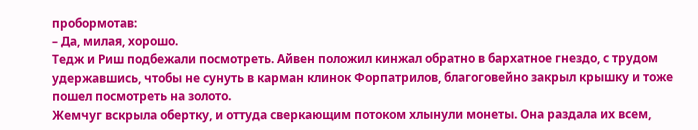пробормотав:
– Да, милая, хорошо.
Тедж и Риш подбежали посмотреть. Айвен положил кинжал обратно в бархатное гнездо, с трудом удержавшись, чтобы не сунуть в карман клинок Форпатрилов, благоговейно закрыл крышку и тоже пошел посмотреть на золото.
Жемчуг вскрыла обертку, и оттуда сверкающим потоком хлынули монеты. Она раздала их всем,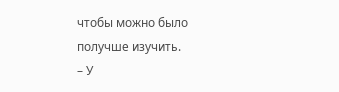чтобы можно было получше изучить.
– У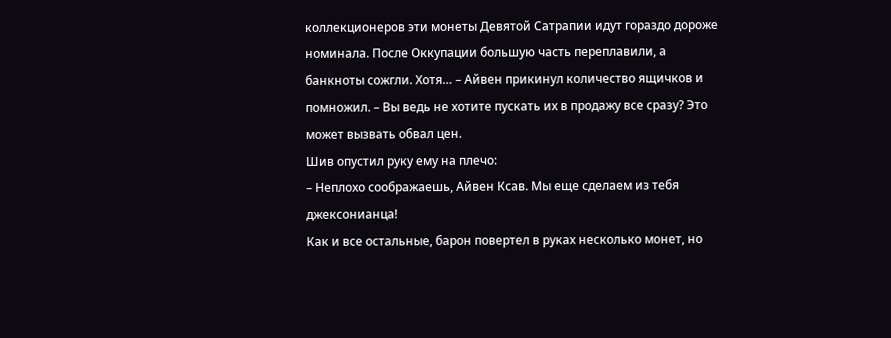коллекционеров эти монеты Девятой Сатрапии идут гораздо дороже номинала. После Оккупации большую часть переплавили, а банкноты сожгли. Хотя… – Айвен прикинул количество ящичков и помножил. – Вы ведь не хотите пускать их в продажу все сразу? Это может вызвать обвал цен.
Шив опустил руку ему на плечо:
– Неплохо соображаешь, Айвен Ксав. Мы еще сделаем из тебя джексонианца!
Как и все остальные, барон повертел в руках несколько монет, но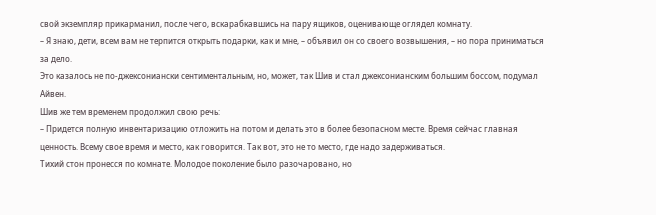свой экземпляр прикарманил, после чего, вскарабкавшись на пару ящиков, оценивающе оглядел комнату.
– Я знаю, дети, всем вам не терпится открыть подарки, как и мне, – объявил он со своего возвышения, – но пора приниматься за дело.
Это казалось не по-джексониански сентиментальным, но, может, так Шив и стал джексонианским большим боссом, подумал Айвен.
Шив же тем временем продолжил свою речь:
– Придется полную инвентаризацию отложить на потом и делать это в более безопасном месте. Время сейчас главная ценность. Всему свое время и место, как говорится. Так вот, это не то место, где надо задерживаться.
Тихий стон пронесся по комнате. Молодое поколение было разочаровано, но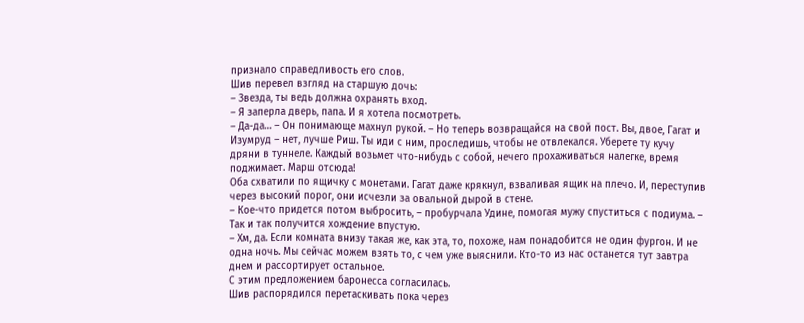признало справедливость его слов.
Шив перевел взгляд на старшую дочь:
– Звезда, ты ведь должна охранять вход.
– Я заперла дверь, папа. И я хотела посмотреть.
– Да-да… – Он понимающе махнул рукой. – Но теперь возвращайся на свой пост. Вы, двое, Гагат и Изумруд – нет, лучше Риш. Ты иди с ним, проследишь, чтобы не отвлекался. Уберете ту кучу дряни в туннеле. Каждый возьмет что-нибудь с собой, нечего прохаживаться налегке, время поджимает. Марш отсюда!
Оба схватили по ящичку с монетами. Гагат даже крякнул, взваливая ящик на плечо. И, переступив через высокий порог, они исчезли за овальной дырой в стене.
– Кое-что придется потом выбросить, – пробурчала Удине, помогая мужу спуститься с подиума. – Так и так получится хождение впустую.
– Хм, да. Если комната внизу такая же, как эта, то, похоже, нам понадобится не один фургон. И не одна ночь. Мы сейчас можем взять то, с чем уже выяснили. Кто-то из нас останется тут завтра днем и рассортирует остальное.
С этим предложением баронесса согласилась.
Шив распорядился перетаскивать пока через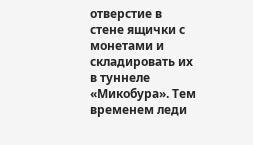отверстие в стене ящички с монетами и складировать их в туннеле «Микобура». Тем временем леди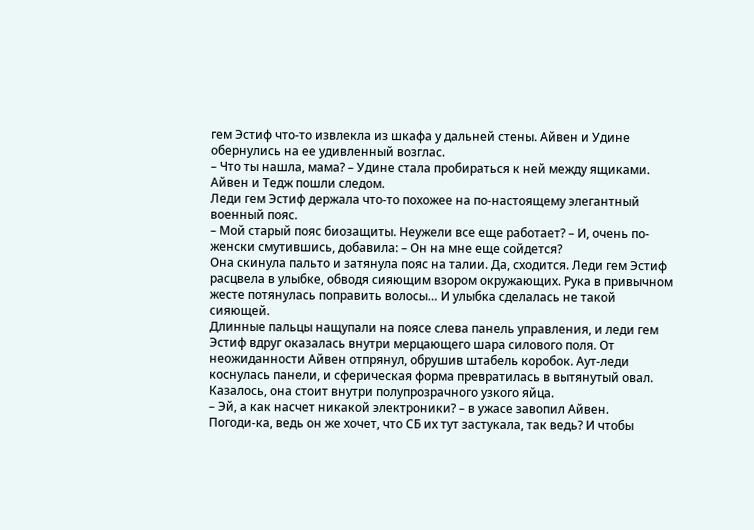гем Эстиф что-то извлекла из шкафа у дальней стены. Айвен и Удине обернулись на ее удивленный возглас.
– Что ты нашла, мама? – Удине стала пробираться к ней между ящиками. Айвен и Тедж пошли следом.
Леди гем Эстиф держала что-то похожее на по-настоящему элегантный военный пояс.
– Мой старый пояс биозащиты. Неужели все еще работает? – И, очень по-женски смутившись, добавила: – Он на мне еще сойдется?
Она скинула пальто и затянула пояс на талии. Да, сходится. Леди гем Эстиф расцвела в улыбке, обводя сияющим взором окружающих. Рука в привычном жесте потянулась поправить волосы… И улыбка сделалась не такой сияющей.
Длинные пальцы нащупали на поясе слева панель управления, и леди гем Эстиф вдруг оказалась внутри мерцающего шара силового поля. От неожиданности Айвен отпрянул, обрушив штабель коробок. Аут-леди коснулась панели, и сферическая форма превратилась в вытянутый овал. Казалось, она стоит внутри полупрозрачного узкого яйца.
– Эй, а как насчет никакой электроники? – в ужасе завопил Айвен.
Погоди-ка, ведь он же хочет, что СБ их тут застукала, так ведь? И чтобы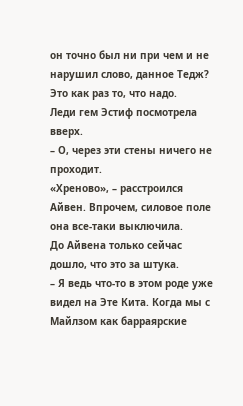он точно был ни при чем и не нарушил слово, данное Тедж? Это как раз то, что надо.
Леди гем Эстиф посмотрела вверх.
– О, через эти стены ничего не проходит.
«Хреново», – расстроился Айвен. Впрочем, силовое поле она все-таки выключила.
До Айвена только сейчас дошло, что это за штука.
– Я ведь что-то в этом роде уже видел на Эте Кита. Когда мы с Майлзом как барраярские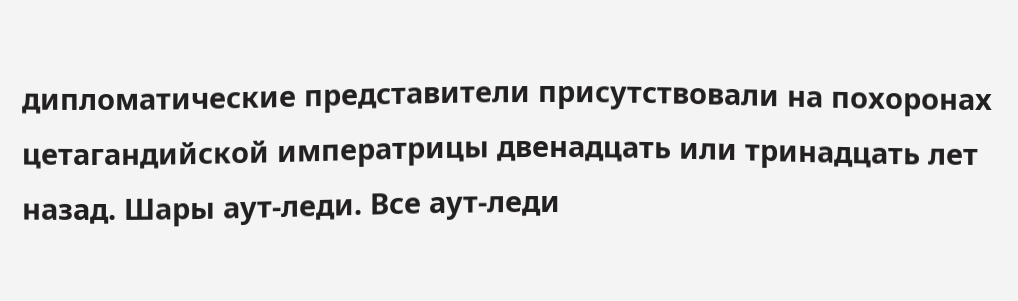дипломатические представители присутствовали на похоронах цетагандийской императрицы двенадцать или тринадцать лет назад. Шары аут-леди. Все аут-леди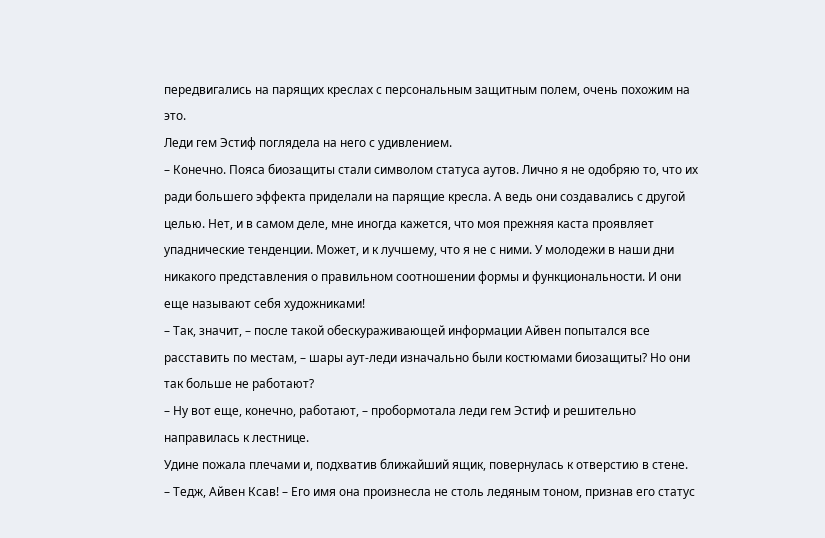передвигались на парящих креслах с персональным защитным полем, очень похожим на это.
Леди гем Эстиф поглядела на него с удивлением.
– Конечно. Пояса биозащиты стали символом статуса аутов. Лично я не одобряю то, что их ради большего эффекта приделали на парящие кресла. А ведь они создавались с другой целью. Нет, и в самом деле, мне иногда кажется, что моя прежняя каста проявляет упаднические тенденции. Может, и к лучшему, что я не с ними. У молодежи в наши дни никакого представления о правильном соотношении формы и функциональности. И они еще называют себя художниками!
– Так, значит, – после такой обескураживающей информации Айвен попытался все расставить по местам, – шары аут-леди изначально были костюмами биозащиты? Но они так больше не работают?
– Ну вот еще, конечно, работают, – пробормотала леди гем Эстиф и решительно направилась к лестнице.
Удине пожала плечами и, подхватив ближайший ящик, повернулась к отверстию в стене.
– Тедж, Айвен Ксав! – Его имя она произнесла не столь ледяным тоном, признав его статус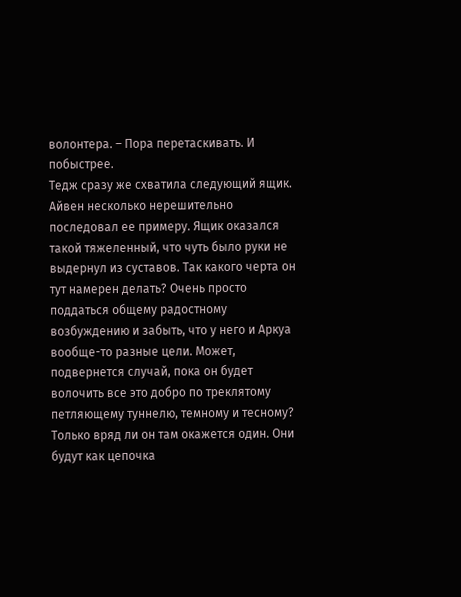волонтера. – Пора перетаскивать. И побыстрее.
Тедж сразу же схватила следующий ящик. Айвен несколько нерешительно последовал ее примеру. Ящик оказался такой тяжеленный, что чуть было руки не выдернул из суставов. Так какого черта он тут намерен делать? Очень просто поддаться общему радостному возбуждению и забыть, что у него и Аркуа вообще-то разные цели. Может, подвернется случай, пока он будет волочить все это добро по треклятому петляющему туннелю, темному и тесному? Только вряд ли он там окажется один. Они будут как цепочка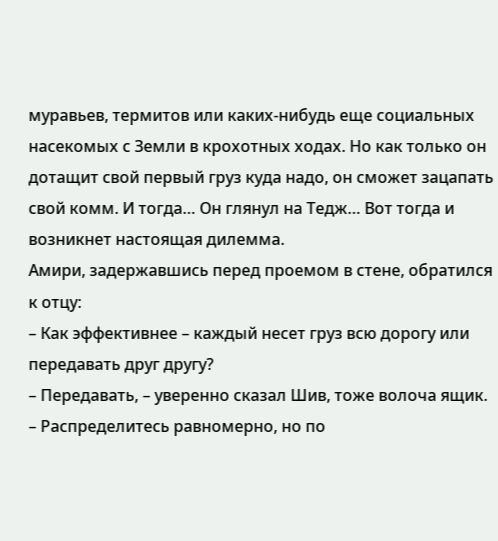муравьев, термитов или каких-нибудь еще социальных насекомых с Земли в крохотных ходах. Но как только он дотащит свой первый груз куда надо, он сможет зацапать свой комм. И тогда… Он глянул на Тедж… Вот тогда и возникнет настоящая дилемма.
Амири, задержавшись перед проемом в стене, обратился к отцу:
– Как эффективнее – каждый несет груз всю дорогу или передавать друг другу?
– Передавать, – уверенно сказал Шив, тоже волоча ящик. – Распределитесь равномерно, но по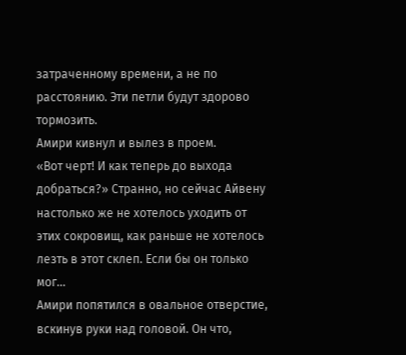затраченному времени, а не по расстоянию. Эти петли будут здорово тормозить.
Амири кивнул и вылез в проем.
«Вот черт! И как теперь до выхода добраться?» Странно, но сейчас Айвену настолько же не хотелось уходить от этих сокровищ, как раньше не хотелось лезть в этот склеп. Если бы он только мог…
Амири попятился в овальное отверстие, вскинув руки над головой. Он что,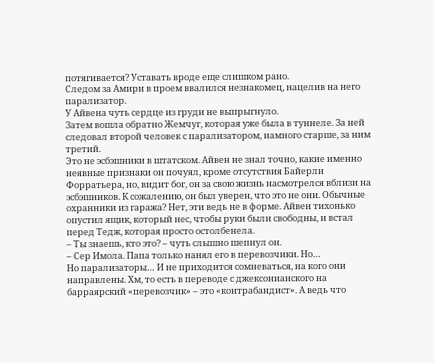потягивается? Уставать вроде еще слишком рано.
Следом за Амири в проем ввалился незнакомец, нацелив на него парализатор.
У Айвена чуть сердце из груди не выпрыгнуло.
Затем вошла обратно Жемчуг, которая уже была в туннеле. За ней следовал второй человек с парализатором, намного старше, за ним третий.
Это не эсбэшники в штатском. Айвен не знал точно, какие именно неявные признаки он почуял, кроме отсутствия Байерли Форратьера, но, видит бог, он за свою жизнь насмотрелся вблизи на эсбэшников. К сожалению, он был уверен, что это не они. Обычные охранники из гаража? Нет, эти ведь не в форме. Айвен тихонько опустил ящик, который нес, чтобы руки были свободны, и встал перед Тедж, которая просто остолбенела.
– Ты знаешь, кто это? – чуть слышно шепнул он.
– Сер Имола. Папа только нанял его в перевозчики. Но…
Но парализаторы… И не приходится сомневаться, на кого они направлены. Хм, то есть в переводе с джексонианского на барраярский «перевозчик» – это «контрабандист». А ведь что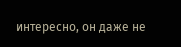интересно, он даже не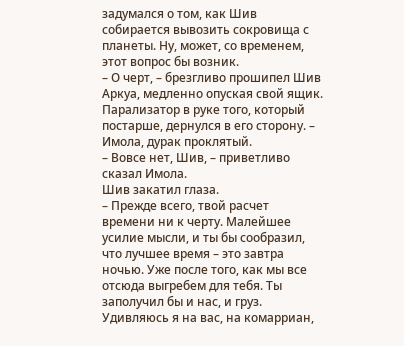задумался о том, как Шив собирается вывозить сокровища с планеты. Ну, может, со временем, этот вопрос бы возник.
– О черт, – брезгливо прошипел Шив Аркуа, медленно опуская свой ящик. Парализатор в руке того, который постарше, дернулся в его сторону. – Имола, дурак проклятый.
– Вовсе нет, Шив, – приветливо сказал Имола.
Шив закатил глаза.
– Прежде всего, твой расчет времени ни к черту. Малейшее усилие мысли, и ты бы сообразил, что лучшее время – это завтра ночью. Уже после того, как мы все отсюда выгребем для тебя. Ты заполучил бы и нас, и груз. Удивляюсь я на вас, на комарриан,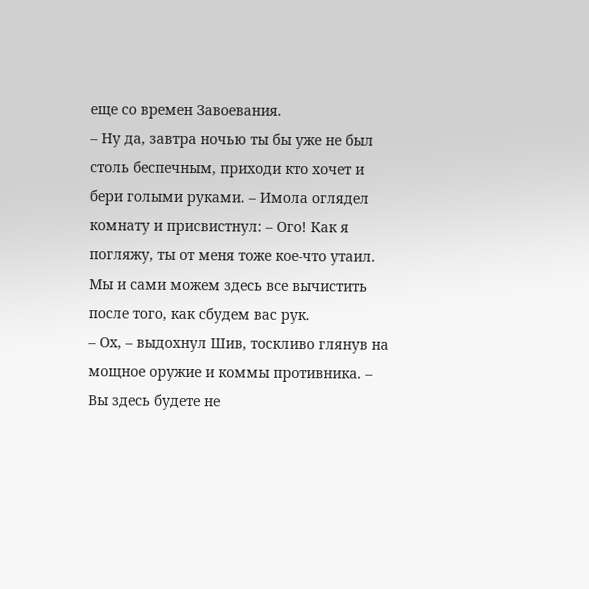еще со времен Завоевания.
– Ну да, завтра ночью ты бы уже не был столь беспечным, приходи кто хочет и бери голыми руками. – Имола оглядел комнату и присвистнул: – Ого! Как я погляжу, ты от меня тоже кое-что утаил. Мы и сами можем здесь все вычистить после того, как сбудем вас рук.
– Ох, – выдохнул Шив, тоскливо глянув на мощное оружие и коммы противника. – Вы здесь будете не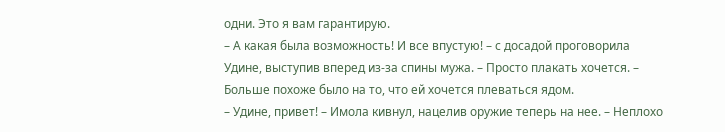одни. Это я вам гарантирую.
– А какая была возможность! И все впустую! – с досадой проговорила Удине, выступив вперед из-за спины мужа. – Просто плакать хочется. – Больше похоже было на то, что ей хочется плеваться ядом.
– Удине, привет! – Имола кивнул, нацелив оружие теперь на нее. – Неплохо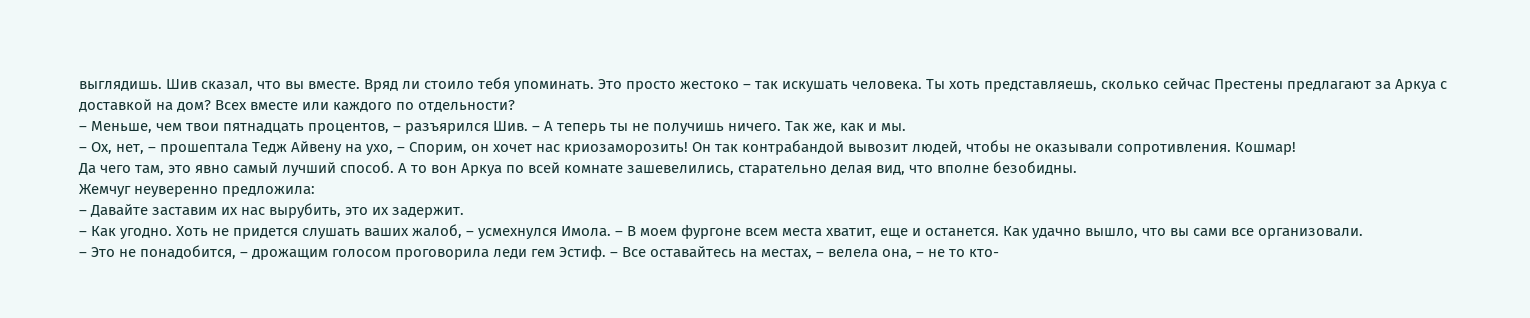выглядишь. Шив сказал, что вы вместе. Вряд ли стоило тебя упоминать. Это просто жестоко – так искушать человека. Ты хоть представляешь, сколько сейчас Престены предлагают за Аркуа с доставкой на дом? Всех вместе или каждого по отдельности?
– Меньше, чем твои пятнадцать процентов, – разъярился Шив. – А теперь ты не получишь ничего. Так же, как и мы.
– Ох, нет, – прошептала Тедж Айвену на ухо, – Спорим, он хочет нас криозаморозить! Он так контрабандой вывозит людей, чтобы не оказывали сопротивления. Кошмар!
Да чего там, это явно самый лучший способ. А то вон Аркуа по всей комнате зашевелились, старательно делая вид, что вполне безобидны.
Жемчуг неуверенно предложила:
– Давайте заставим их нас вырубить, это их задержит.
– Как угодно. Хоть не придется слушать ваших жалоб, – усмехнулся Имола. – В моем фургоне всем места хватит, еще и останется. Как удачно вышло, что вы сами все организовали.
– Это не понадобится, – дрожащим голосом проговорила леди гем Эстиф. – Все оставайтесь на местах, – велела она, – не то кто-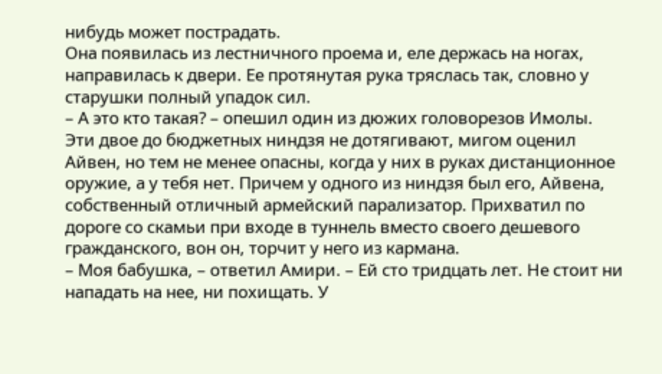нибудь может пострадать.
Она появилась из лестничного проема и, еле держась на ногах, направилась к двери. Ее протянутая рука тряслась так, словно у старушки полный упадок сил.
– А это кто такая? – опешил один из дюжих головорезов Имолы.
Эти двое до бюджетных ниндзя не дотягивают, мигом оценил Айвен, но тем не менее опасны, когда у них в руках дистанционное оружие, а у тебя нет. Причем у одного из ниндзя был его, Айвена, собственный отличный армейский парализатор. Прихватил по дороге со скамьи при входе в туннель вместо своего дешевого гражданского, вон он, торчит у него из кармана.
– Моя бабушка, – ответил Амири. – Ей сто тридцать лет. Не стоит ни нападать на нее, ни похищать. У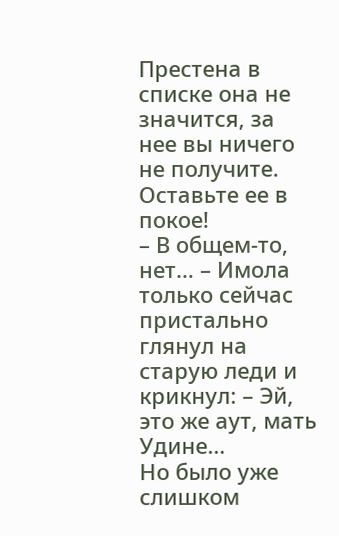Престена в списке она не значится, за нее вы ничего не получите. Оставьте ее в покое!
– В общем-то, нет… – Имола только сейчас пристально глянул на старую леди и крикнул: – Эй, это же аут, мать Удине…
Но было уже слишком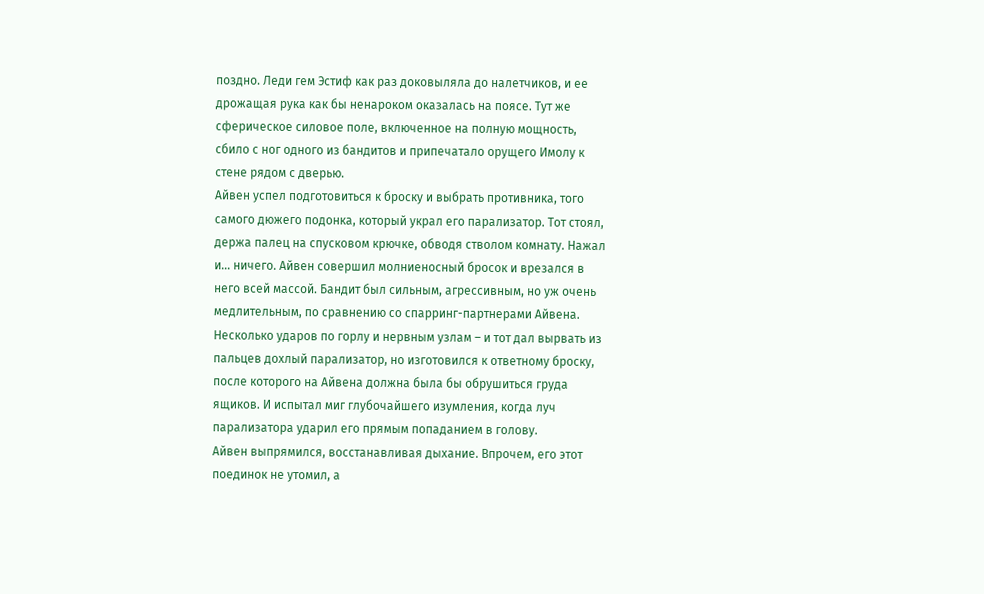поздно. Леди гем Эстиф как раз доковыляла до налетчиков, и ее дрожащая рука как бы ненароком оказалась на поясе. Тут же сферическое силовое поле, включенное на полную мощность, сбило с ног одного из бандитов и припечатало орущего Имолу к стене рядом с дверью.
Айвен успел подготовиться к броску и выбрать противника, того самого дюжего подонка, который украл его парализатор. Тот стоял, держа палец на спусковом крючке, обводя стволом комнату. Нажал и… ничего. Айвен совершил молниеносный бросок и врезался в него всей массой. Бандит был сильным, агрессивным, но уж очень медлительным, по сравнению со спарринг-партнерами Айвена. Несколько ударов по горлу и нервным узлам – и тот дал вырвать из пальцев дохлый парализатор, но изготовился к ответному броску, после которого на Айвена должна была бы обрушиться груда ящиков. И испытал миг глубочайшего изумления, когда луч парализатора ударил его прямым попаданием в голову.
Айвен выпрямился, восстанавливая дыхание. Впрочем, его этот поединок не утомил, а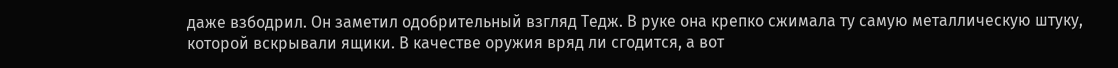даже взбодрил. Он заметил одобрительный взгляд Тедж. В руке она крепко сжимала ту самую металлическую штуку, которой вскрывали ящики. В качестве оружия вряд ли сгодится, а вот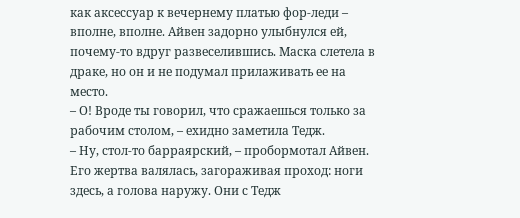как аксессуар к вечернему платью фор-леди – вполне, вполне. Айвен задорно улыбнулся ей, почему-то вдруг развеселившись. Маска слетела в драке, но он и не подумал прилаживать ее на место.
– О! Вроде ты говорил, что сражаешься только за рабочим столом, – ехидно заметила Тедж.
– Ну, стол-то барраярский, – пробормотал Айвен. Его жертва валялась, загораживая проход: ноги здесь, а голова наружу. Они с Тедж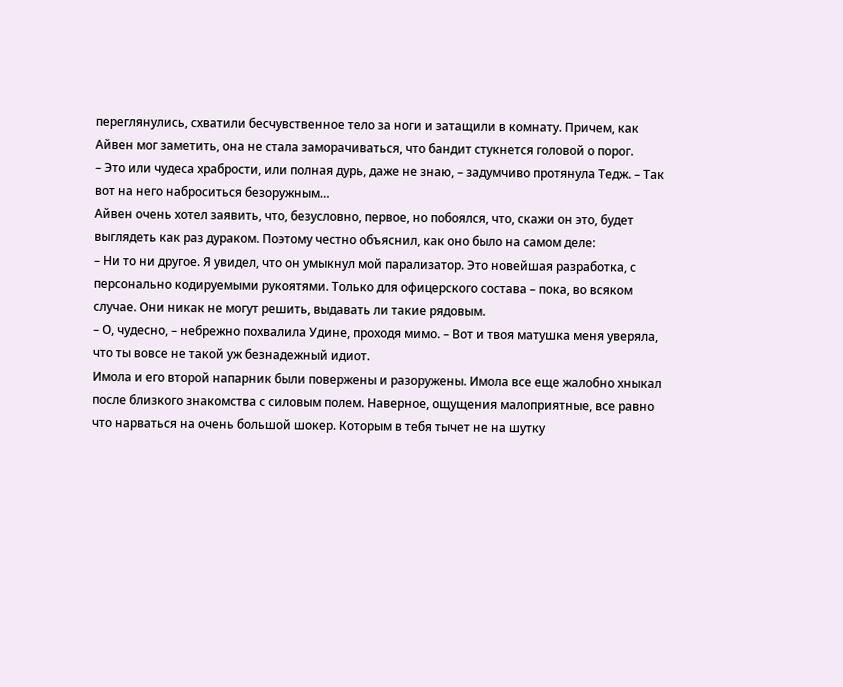переглянулись, схватили бесчувственное тело за ноги и затащили в комнату. Причем, как Айвен мог заметить, она не стала заморачиваться, что бандит стукнется головой о порог.
– Это или чудеса храбрости, или полная дурь, даже не знаю, – задумчиво протянула Тедж. – Так вот на него наброситься безоружным…
Айвен очень хотел заявить, что, безусловно, первое, но побоялся, что, скажи он это, будет выглядеть как раз дураком. Поэтому честно объяснил, как оно было на самом деле:
– Ни то ни другое. Я увидел, что он умыкнул мой парализатор. Это новейшая разработка, с персонально кодируемыми рукоятями. Только для офицерского состава – пока, во всяком случае. Они никак не могут решить, выдавать ли такие рядовым.
– О, чудесно, – небрежно похвалила Удине, проходя мимо. – Вот и твоя матушка меня уверяла, что ты вовсе не такой уж безнадежный идиот.
Имола и его второй напарник были повержены и разоружены. Имола все еще жалобно хныкал после близкого знакомства с силовым полем. Наверное, ощущения малоприятные, все равно что нарваться на очень большой шокер. Которым в тебя тычет не на шутку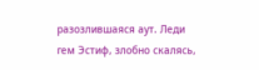разозлившаяся аут. Леди гем Эстиф, злобно скалясь,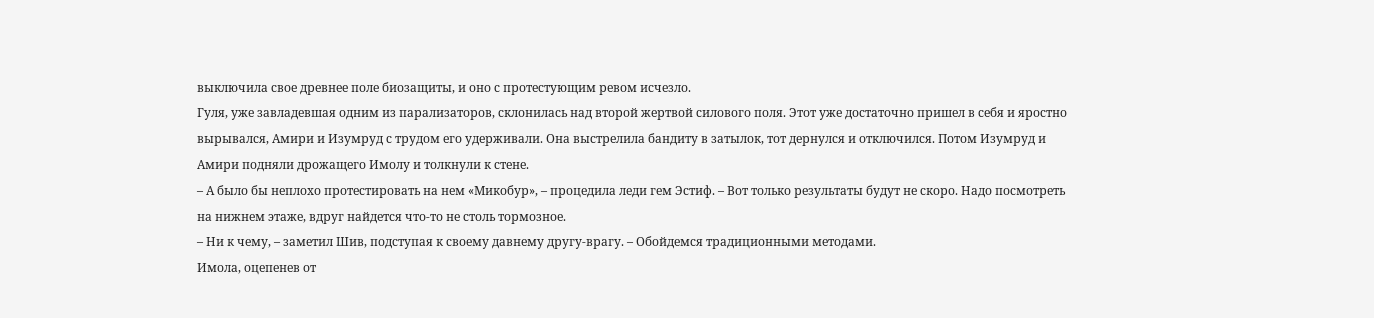выключила свое древнее поле биозащиты, и оно с протестующим ревом исчезло.
Гуля, уже завладевшая одним из парализаторов, склонилась над второй жертвой силового поля. Этот уже достаточно пришел в себя и яростно вырывался, Амири и Изумруд с трудом его удерживали. Она выстрелила бандиту в затылок, тот дернулся и отключился. Потом Изумруд и Амири подняли дрожащего Имолу и толкнули к стене.
– А было бы неплохо протестировать на нем «Микобур», – процедила леди гем Эстиф. – Вот только результаты будут не скоро. Надо посмотреть на нижнем этаже, вдруг найдется что-то не столь тормозное.
– Ни к чему, – заметил Шив, подступая к своему давнему другу-врагу. – Обойдемся традиционными методами.
Имола, оцепенев от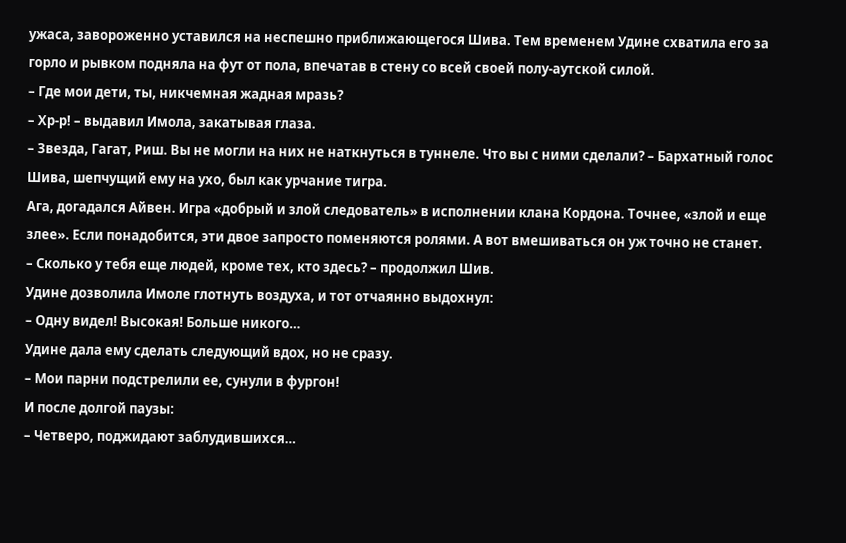ужаса, завороженно уставился на неспешно приближающегося Шива. Тем временем Удине схватила его за горло и рывком подняла на фут от пола, впечатав в стену со всей своей полу-аутской силой.
– Где мои дети, ты, никчемная жадная мразь?
– Хр-р! – выдавил Имола, закатывая глаза.
– Звезда, Гагат, Риш. Вы не могли на них не наткнуться в туннеле. Что вы с ними сделали? – Бархатный голос Шива, шепчущий ему на ухо, был как урчание тигра.
Ага, догадался Айвен. Игра «добрый и злой следователь» в исполнении клана Кордона. Точнее, «злой и еще злее». Если понадобится, эти двое запросто поменяются ролями. А вот вмешиваться он уж точно не станет.
– Сколько у тебя еще людей, кроме тех, кто здесь? – продолжил Шив.
Удине дозволила Имоле глотнуть воздуха, и тот отчаянно выдохнул:
– Одну видел! Высокая! Больше никого…
Удине дала ему сделать следующий вдох, но не сразу.
– Мои парни подстрелили ее, сунули в фургон!
И после долгой паузы:
– Четверо, поджидают заблудившихся…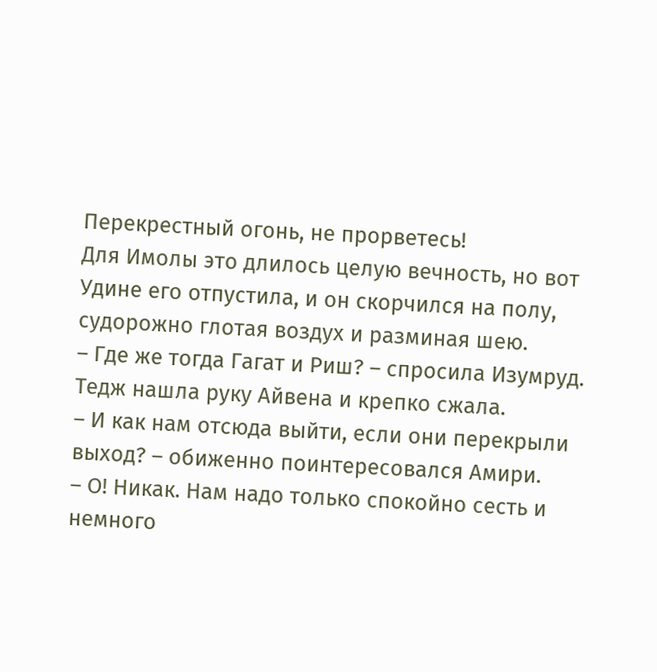Перекрестный огонь, не прорветесь!
Для Имолы это длилось целую вечность, но вот Удине его отпустила, и он скорчился на полу, судорожно глотая воздух и разминая шею.
– Где же тогда Гагат и Риш? – спросила Изумруд.
Тедж нашла руку Айвена и крепко сжала.
– И как нам отсюда выйти, если они перекрыли выход? – обиженно поинтересовался Амири.
– О! Никак. Нам надо только спокойно сесть и немного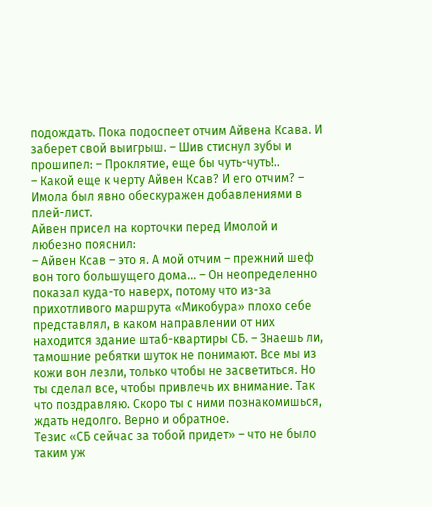подождать. Пока подоспеет отчим Айвена Ксава. И заберет свой выигрыш. – Шив стиснул зубы и прошипел: – Проклятие, еще бы чуть-чуть!..
– Какой еще к черту Айвен Ксав? И его отчим? – Имола был явно обескуражен добавлениями в плей-лист.
Айвен присел на корточки перед Имолой и любезно пояснил:
– Айвен Ксав – это я. А мой отчим – прежний шеф вон того большущего дома… – Он неопределенно показал куда-то наверх, потому что из-за прихотливого маршрута «Микобура» плохо себе представлял, в каком направлении от них находится здание штаб-квартиры СБ. – Знаешь ли, тамошние ребятки шуток не понимают. Все мы из кожи вон лезли, только чтобы не засветиться. Но ты сделал все, чтобы привлечь их внимание. Так что поздравляю. Скоро ты с ними познакомишься, ждать недолго. Верно и обратное.
Тезис «СБ сейчас за тобой придет» – что не было таким уж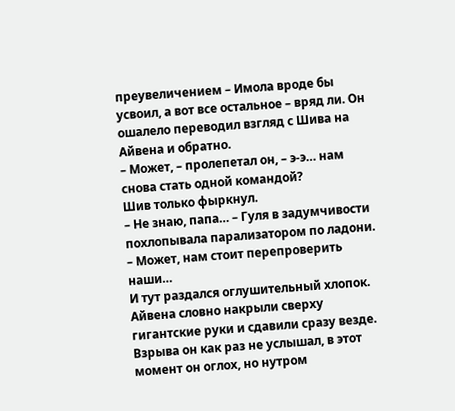преувеличением – Имола вроде бы усвоил, а вот все остальное – вряд ли. Он ошалело переводил взгляд с Шива на Айвена и обратно.
– Может, – пролепетал он, – э-э… нам снова стать одной командой?
Шив только фыркнул.
– Не знаю, папа… – Гуля в задумчивости похлопывала парализатором по ладони. – Может, нам стоит перепроверить наши…
И тут раздался оглушительный хлопок. Айвена словно накрыли сверху гигантские руки и сдавили сразу везде. Взрыва он как раз не услышал, в этот момент он оглох, но нутром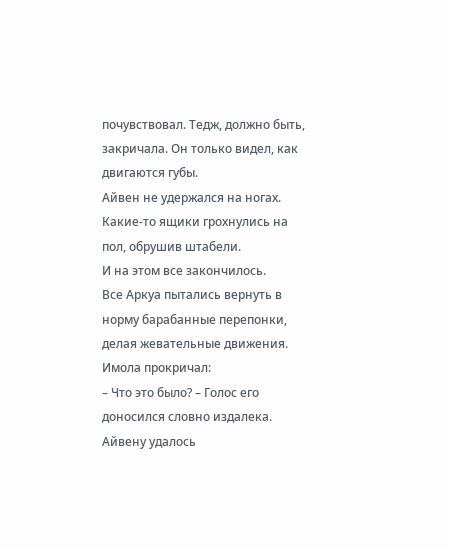почувствовал. Тедж, должно быть, закричала. Он только видел, как двигаются губы.
Айвен не удержался на ногах. Какие-то ящики грохнулись на пол, обрушив штабели.
И на этом все закончилось.
Все Аркуа пытались вернуть в норму барабанные перепонки, делая жевательные движения. Имола прокричал:
– Что это было? – Голос его доносился словно издалека.
Айвену удалось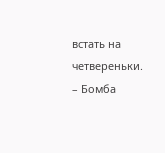встать на четвереньки.
– Бомба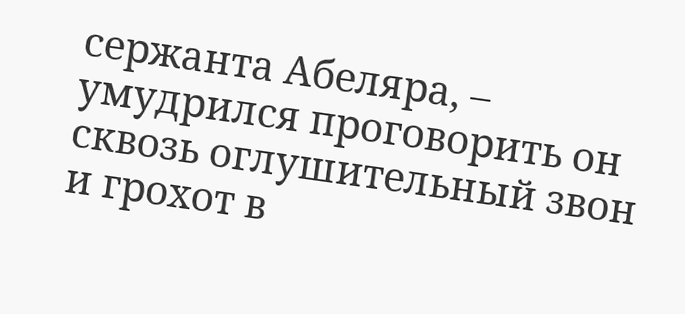сержанта Абеляра, – умудрился проговорить он сквозь оглушительный звон и грохот в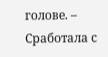голове. – Сработала с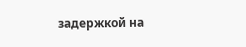задержкой на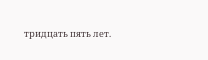тридцать пять лет.